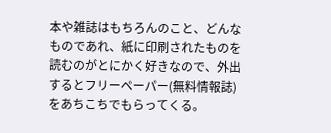本や雑誌はもちろんのこと、どんなものであれ、紙に印刷されたものを読むのがとにかく好きなので、外出するとフリーペーパー(無料情報誌)をあちこちでもらってくる。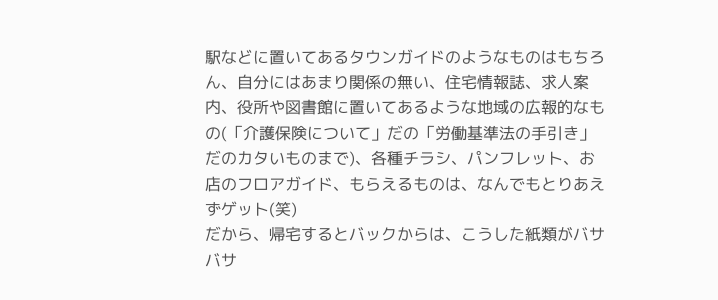駅などに置いてあるタウンガイドのようなものはもちろん、自分にはあまり関係の無い、住宅情報誌、求人案内、役所や図書館に置いてあるような地域の広報的なもの(「介護保険について」だの「労働基準法の手引き」だのカタいものまで)、各種チラシ、パンフレット、お店のフロアガイド、もらえるものは、なんでもとりあえずゲット(笑)
だから、帰宅するとバックからは、こうした紙類がバサバサ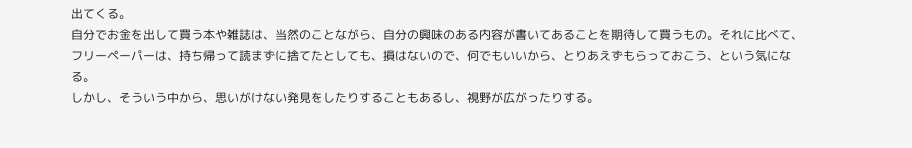出てくる。
自分でお金を出して買う本や雑誌は、当然のことながら、自分の興味のある内容が書いてあることを期待して買うもの。それに比べて、フリーペーパーは、持ち帰って読まずに捨てたとしても、損はないので、何でもいいから、とりあえずもらっておこう、という気になる。
しかし、そういう中から、思いがけない発見をしたりすることもあるし、視野が広がったりする。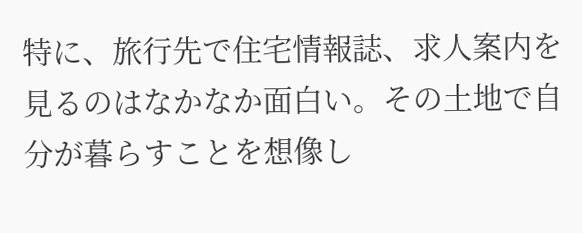特に、旅行先で住宅情報誌、求人案内を見るのはなかなか面白い。その土地で自分が暮らすことを想像し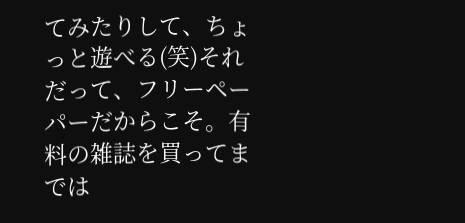てみたりして、ちょっと遊べる(笑)それだって、フリーペーパーだからこそ。有料の雑誌を買ってまでは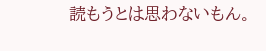読もうとは思わないもん。